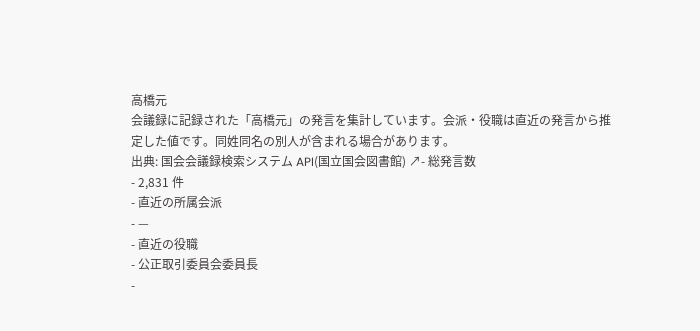高橋元
会議録に記録された「高橋元」の発言を集計しています。会派・役職は直近の発言から推定した値です。同姓同名の別人が含まれる場合があります。
出典: 国会会議録検索システム API(国立国会図書館) ↗- 総発言数
- 2,831 件
- 直近の所属会派
- —
- 直近の役職
- 公正取引委員会委員長
-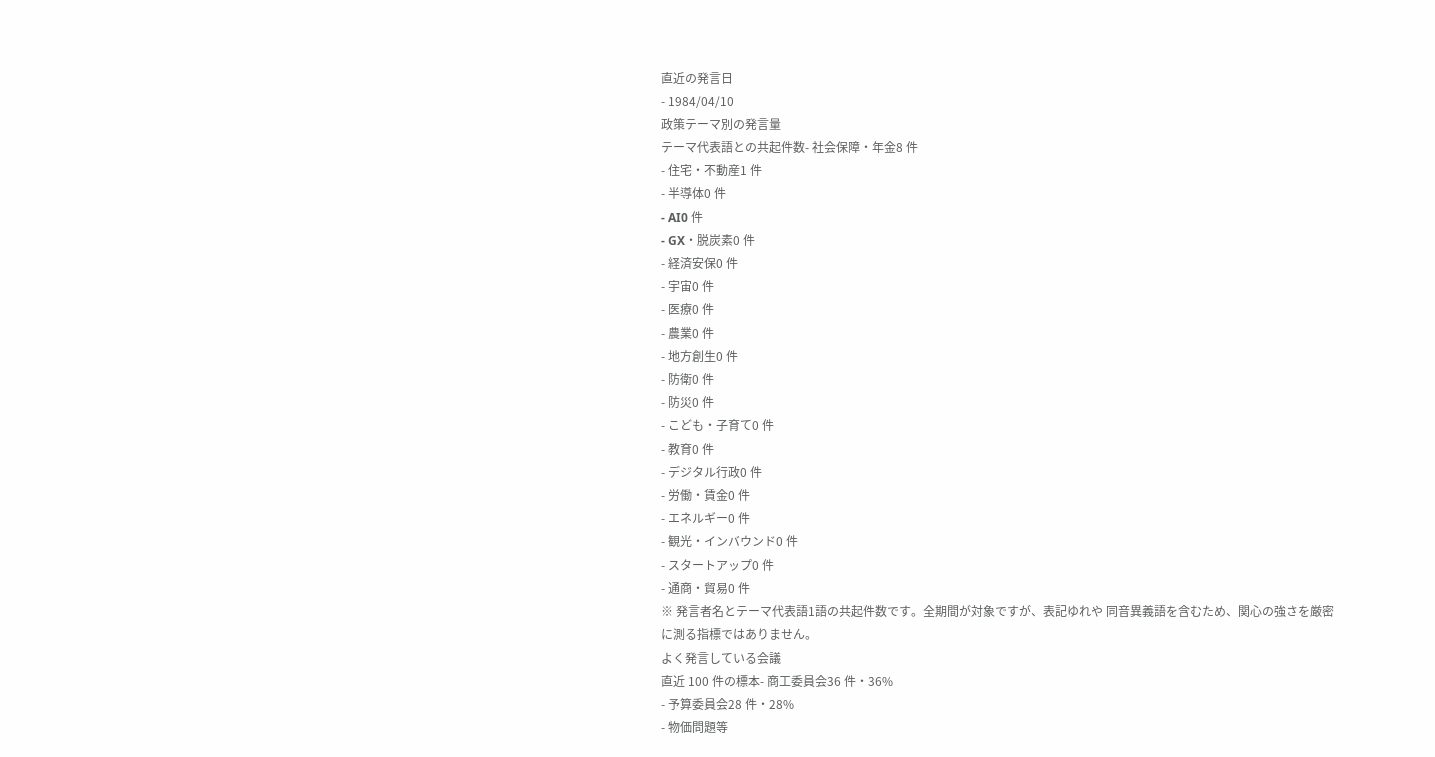直近の発言日
- 1984/04/10
政策テーマ別の発言量
テーマ代表語との共起件数- 社会保障・年金8 件
- 住宅・不動産1 件
- 半導体0 件
- AI0 件
- GX・脱炭素0 件
- 経済安保0 件
- 宇宙0 件
- 医療0 件
- 農業0 件
- 地方創生0 件
- 防衛0 件
- 防災0 件
- こども・子育て0 件
- 教育0 件
- デジタル行政0 件
- 労働・賃金0 件
- エネルギー0 件
- 観光・インバウンド0 件
- スタートアップ0 件
- 通商・貿易0 件
※ 発言者名とテーマ代表語1語の共起件数です。全期間が対象ですが、表記ゆれや 同音異義語を含むため、関心の強さを厳密に測る指標ではありません。
よく発言している会議
直近 100 件の標本- 商工委員会36 件・36%
- 予算委員会28 件・28%
- 物価問題等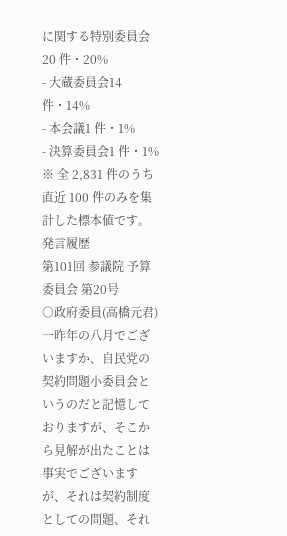に関する特別委員会20 件・20%
- 大蔵委員会14 件・14%
- 本会議1 件・1%
- 決算委員会1 件・1%
※ 全 2,831 件のうち直近 100 件のみを集計した標本値です。
発言履歴
第101回 参議院 予算委員会 第20号
○政府委員(高橋元君) 一昨年の八月でございますか、自民党の契約問題小委員会というのだと記憶しておりますが、そこから見解が出たことは事実でございますが、それは契約制度としての問題、それ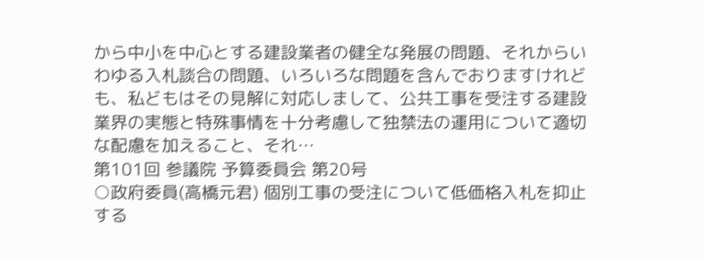から中小を中心とする建設業者の健全な発展の問題、それからいわゆる入札談合の問題、いろいろな問題を含んでおりますけれども、私どもはその見解に対応しまして、公共工事を受注する建設業界の実態と特殊事情を十分考慮して独禁法の運用について適切な配慮を加えること、それ…
第101回 参議院 予算委員会 第20号
○政府委員(高橋元君) 個別工事の受注について低価格入札を抑止する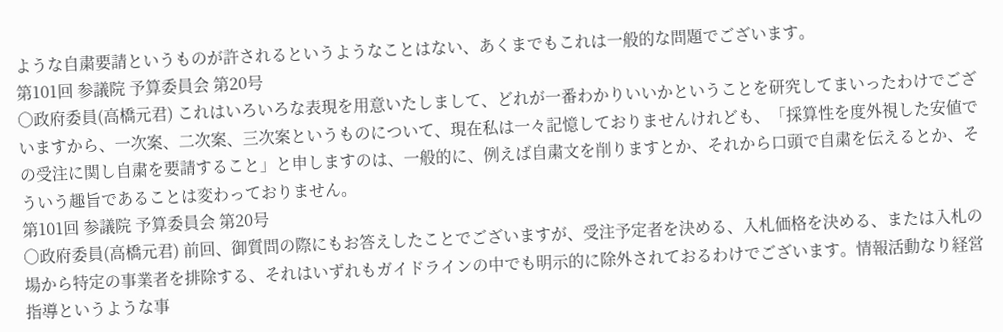ような自粛要請というものが許されるというようなことはない、あくまでもこれは一般的な問題でございます。
第101回 参議院 予算委員会 第20号
○政府委員(高橋元君) これはいろいろな表現を用意いたしまして、どれが一番わかりいいかということを研究してまいったわけでございますから、一次案、二次案、三次案というものについて、現在私は一々記憶しておりませんけれども、「採算性を度外視した安値での受注に関し自粛を要請すること」と申しますのは、一般的に、例えば自粛文を削りますとか、それから口頭で自粛を伝えるとか、そういう趣旨であることは変わっておりません。
第101回 参議院 予算委員会 第20号
○政府委員(高橋元君) 前回、御質問の際にもお答えしたことでございますが、受注予定者を決める、入札価格を決める、または入札の場から特定の事業者を排除する、それはいずれもガイドラインの中でも明示的に除外されておるわけでございます。情報活動なり経営指導というような事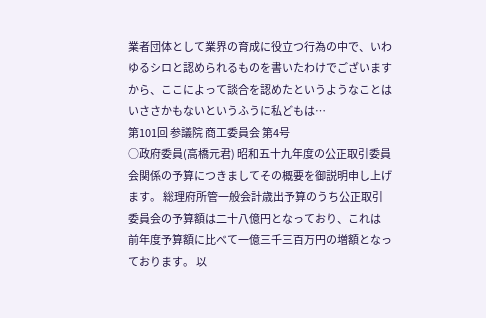業者団体として業界の育成に役立つ行為の中で、いわゆるシロと認められるものを書いたわけでございますから、ここによって談合を認めたというようなことはいささかもないというふうに私どもは…
第101回 参議院 商工委員会 第4号
○政府委員(高橋元君) 昭和五十九年度の公正取引委員会関係の予算につきましてその概要を御説明申し上げます。 総理府所管一般会計歳出予算のうち公正取引委員会の予算額は二十八億円となっており、これは 前年度予算額に比べて一億三千三百万円の増額となっております。 以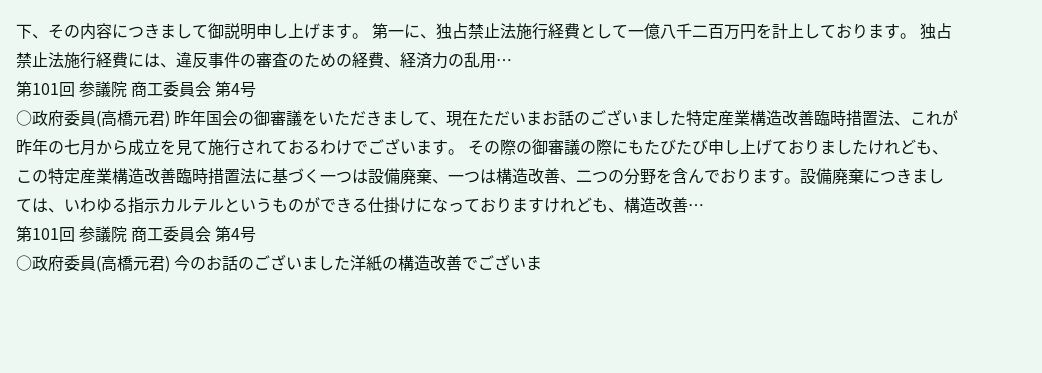下、その内容につきまして御説明申し上げます。 第一に、独占禁止法施行経費として一億八千二百万円を計上しております。 独占禁止法施行経費には、違反事件の審査のための経費、経済力の乱用…
第101回 参議院 商工委員会 第4号
○政府委員(高橋元君) 昨年国会の御審議をいただきまして、現在ただいまお話のございました特定産業構造改善臨時措置法、これが昨年の七月から成立を見て施行されておるわけでございます。 その際の御審議の際にもたびたび申し上げておりましたけれども、この特定産業構造改善臨時措置法に基づく一つは設備廃棄、一つは構造改善、二つの分野を含んでおります。設備廃棄につきましては、いわゆる指示カルテルというものができる仕掛けになっておりますけれども、構造改善…
第101回 参議院 商工委員会 第4号
○政府委員(高橋元君) 今のお話のございました洋紙の構造改善でございま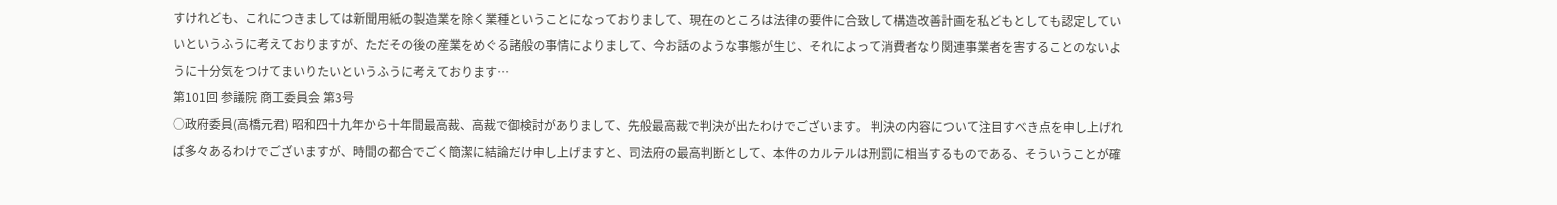すけれども、これにつきましては新聞用紙の製造業を除く業種ということになっておりまして、現在のところは法律の要件に合致して構造改善計画を私どもとしても認定していいというふうに考えておりますが、ただその後の産業をめぐる諸般の事情によりまして、今お話のような事態が生じ、それによって消費者なり関連事業者を害することのないように十分気をつけてまいりたいというふうに考えております…
第101回 参議院 商工委員会 第3号
○政府委員(高橋元君) 昭和四十九年から十年間最高裁、高裁で御検討がありまして、先般最高裁で判決が出たわけでございます。 判決の内容について注目すべき点を申し上げれば多々あるわけでございますが、時間の都合でごく簡潔に結論だけ申し上げますと、司法府の最高判断として、本件のカルテルは刑罰に相当するものである、そういうことが確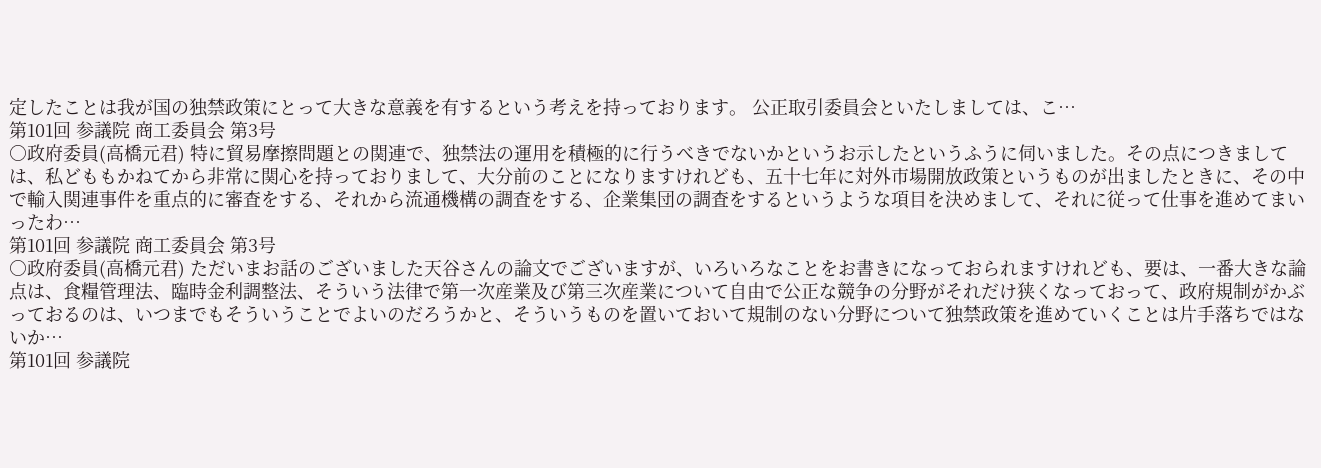定したことは我が国の独禁政策にとって大きな意義を有するという考えを持っております。 公正取引委員会といたしましては、こ…
第101回 参議院 商工委員会 第3号
○政府委員(高橋元君) 特に貿易摩擦問題との関連で、独禁法の運用を積極的に行うべきでないかというお示したというふうに伺いました。その点につきましては、私どももかねてから非常に関心を持っておりまして、大分前のことになりますけれども、五十七年に対外市場開放政策というものが出ましたときに、その中で輸入関連事件を重点的に審査をする、それから流通機構の調査をする、企業集団の調査をするというような項目を決めまして、それに従って仕事を進めてまいったわ…
第101回 参議院 商工委員会 第3号
○政府委員(高橋元君) ただいまお話のございました天谷さんの論文でございますが、いろいろなことをお書きになっておられますけれども、要は、一番大きな論点は、食糧管理法、臨時金利調整法、そういう法律で第一次産業及び第三次産業について自由で公正な競争の分野がそれだけ狭くなっておって、政府規制がかぶっておるのは、いつまでもそういうことでよいのだろうかと、そういうものを置いておいて規制のない分野について独禁政策を進めていくことは片手落ちではないか…
第101回 参議院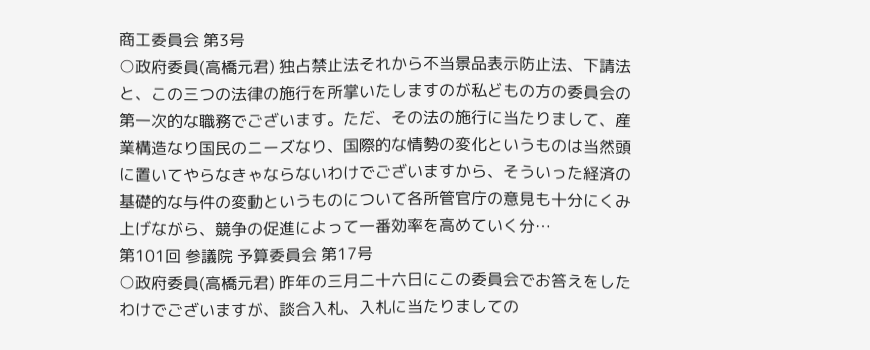商工委員会 第3号
○政府委員(高橋元君) 独占禁止法それから不当景品表示防止法、下請法と、この三つの法律の施行を所掌いたしますのが私どもの方の委員会の第一次的な職務でございます。ただ、その法の施行に当たりまして、産業構造なり国民のニーズなり、国際的な情勢の変化というものは当然頭に置いてやらなきゃならないわけでございますから、そういった経済の基礎的な与件の変動というものについて各所管官庁の意見も十分にくみ上げながら、競争の促進によって一番効率を高めていく分…
第101回 参議院 予算委員会 第17号
○政府委員(高橋元君) 昨年の三月二十六日にこの委員会でお答えをしたわけでございますが、談合入札、入札に当たりましての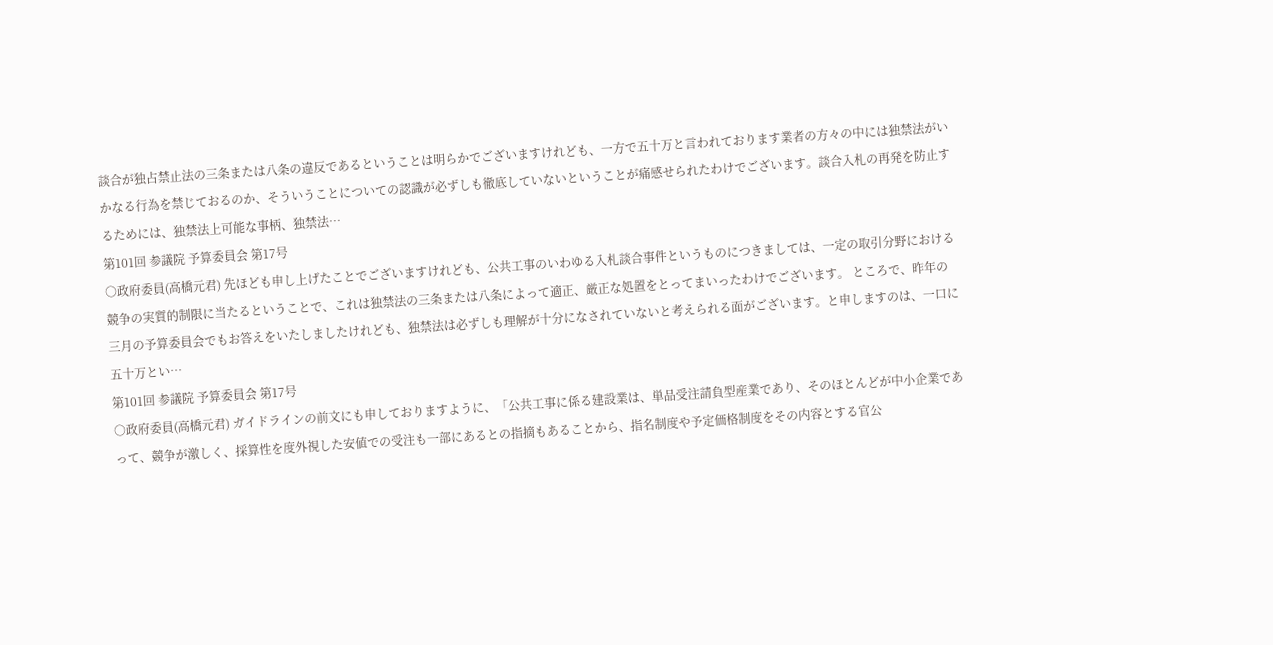談合が独占禁止法の三条または八条の違反であるということは明らかでございますけれども、一方で五十万と言われております業者の方々の中には独禁法がいかなる行為を禁じておるのか、そういうことについての認識が必ずしも徹底していないということが痛感せられたわけでございます。談合入札の再発を防止するためには、独禁法上可能な事柄、独禁法…
第101回 参議院 予算委員会 第17号
○政府委員(高橋元君) 先ほども申し上げたことでございますけれども、公共工事のいわゆる入札談合事件というものにつきましては、一定の取引分野における競争の実質的制限に当たるということで、これは独禁法の三条または八条によって適正、厳正な処置をとってまいったわけでございます。 ところで、昨年の三月の予算委員会でもお答えをいたしましたけれども、独禁法は必ずしも理解が十分になされていないと考えられる面がございます。と申しますのは、一口に五十万とい…
第101回 参議院 予算委員会 第17号
○政府委員(高橋元君) ガイドラインの前文にも申しておりますように、「公共工事に係る建設業は、単品受注請負型産業であり、そのほとんどが中小企業であって、競争が激しく、採算性を度外視した安値での受注も一部にあるとの指摘もあることから、指名制度や予定価格制度をその内容とする官公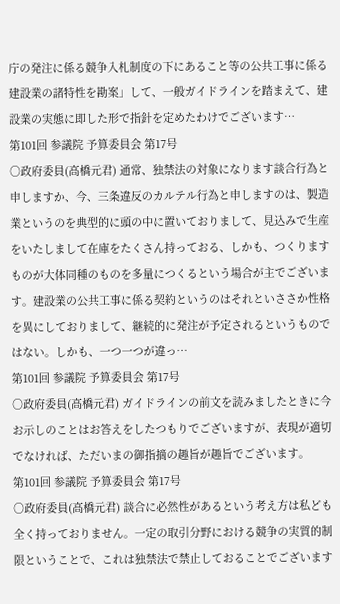庁の発注に係る競争入札制度の下にあること等の公共工事に係る建設業の諸特性を勘案」して、一般ガイドラインを踏まえて、建設業の実態に即した形で指針を定めたわけでございます…
第101回 参議院 予算委員会 第17号
○政府委員(高橋元君) 通常、独禁法の対象になります談合行為と申しますか、今、三条違反のカルテル行為と申しますのは、製造業というのを典型的に頭の中に置いておりまして、見込みで生産をいたしまして在庫をたくさん持っておる、しかも、つくりますものが大体同種のものを多量につくるという場合が主でございます。建設業の公共工事に係る契約というのはそれといささか性格を異にしておりまして、継続的に発注が予定されるというものではない。しかも、一つ一つが違っ…
第101回 参議院 予算委員会 第17号
○政府委員(高橋元君) ガイドラインの前文を読みましたときに今お示しのことはお答えをしたつもりでございますが、表現が適切でなければ、ただいまの御指摘の趣旨が趣旨でございます。
第101回 参議院 予算委員会 第17号
○政府委員(高橋元君) 談合に必然性があるという考え方は私ども全く持っておりません。一定の取引分野における競争の実質的制限ということで、これは独禁法で禁止しておることでございます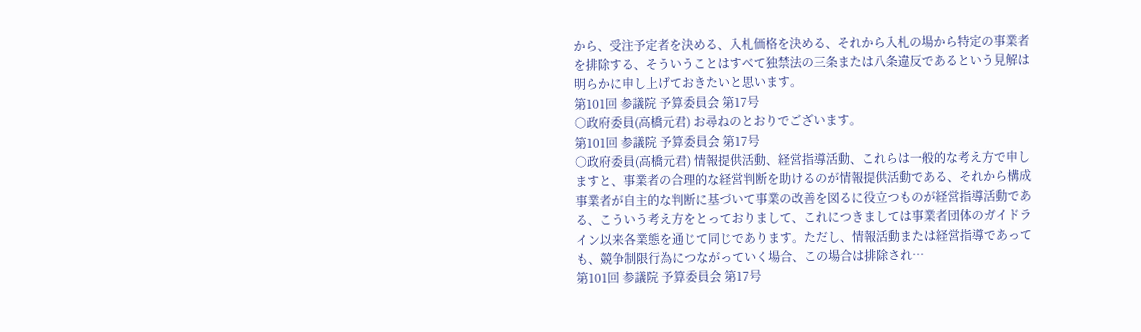から、受注予定者を決める、入札価格を決める、それから入札の場から特定の事業者を排除する、そういうことはすべて独禁法の三条または八条違反であるという見解は明らかに申し上げておきたいと思います。
第101回 参議院 予算委員会 第17号
○政府委員(高橋元君) お尋ねのとおりでございます。
第101回 参議院 予算委員会 第17号
○政府委員(高橋元君) 情報提供活動、経営指導活動、これらは一般的な考え方で申しますと、事業者の合理的な経営判断を助けるのが情報提供活動である、それから構成事業者が自主的な判断に基づいて事業の改善を図るに役立つものが経営指導活動である、こういう考え方をとっておりまして、これにつきましては事業者団体のガイドライン以来各業態を通じて同じであります。ただし、情報活動または経営指導であっても、競争制限行為につながっていく場合、この場合は排除され…
第101回 参議院 予算委員会 第17号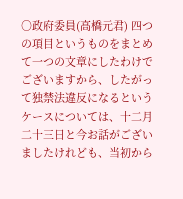○政府委員(高橋元君) 四つの項目というものをまとめて一つの文章にしたわけでございますから、したがって独禁法違反になるというケースについては、十二月二十三日と今お話がございましたけれども、当初から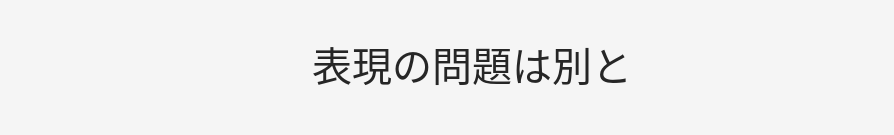表現の問題は別と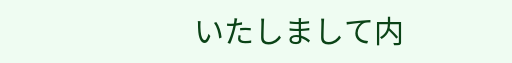いたしまして内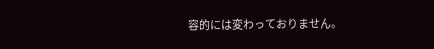容的には変わっておりません。